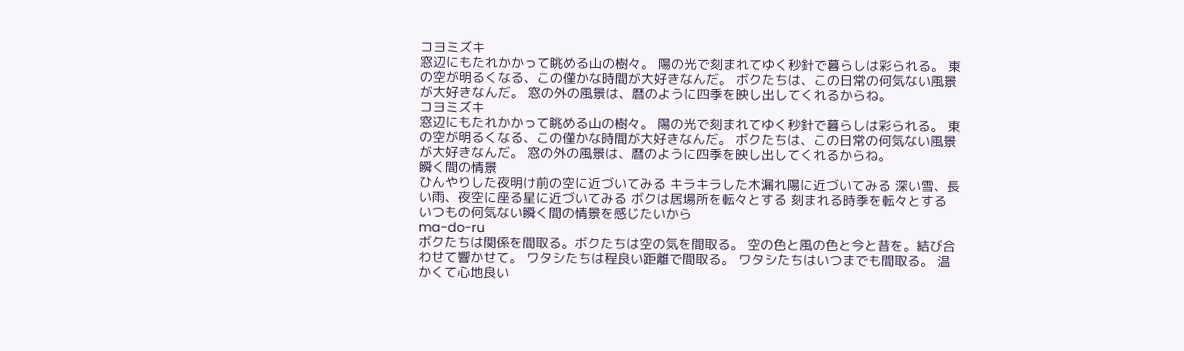コヨミズキ
窓辺にもたれかかって眺める山の樹々。 陽の光で刻まれてゆく秒針で暮らしは彩られる。 東の空が明るくなる、この僅かな時間が大好きなんだ。 ボクたちは、この日常の何気ない風景が大好きなんだ。 窓の外の風景は、暦のように四季を映し出してくれるからね。
コヨミズキ
窓辺にもたれかかって眺める山の樹々。 陽の光で刻まれてゆく秒針で暮らしは彩られる。 東の空が明るくなる、この僅かな時間が大好きなんだ。 ボクたちは、この日常の何気ない風景が大好きなんだ。 窓の外の風景は、暦のように四季を映し出してくれるからね。
瞬く間の情景
ひんやりした夜明け前の空に近づいてみる キラキラした木漏れ陽に近づいてみる 深い雪、長い雨、夜空に座る星に近づいてみる ボクは居場所を転々とする 刻まれる時季を転々とする いつもの何気ない瞬く間の情景を感じたいから
ma-do-ru
ボクたちは関係を間取る。ボクたちは空の気を間取る。 空の色と風の色と今と昔を。結び合わせて響かせて。 ワタシたちは程良い距離で間取る。 ワタシたちはいつまでも間取る。 温かくて心地良い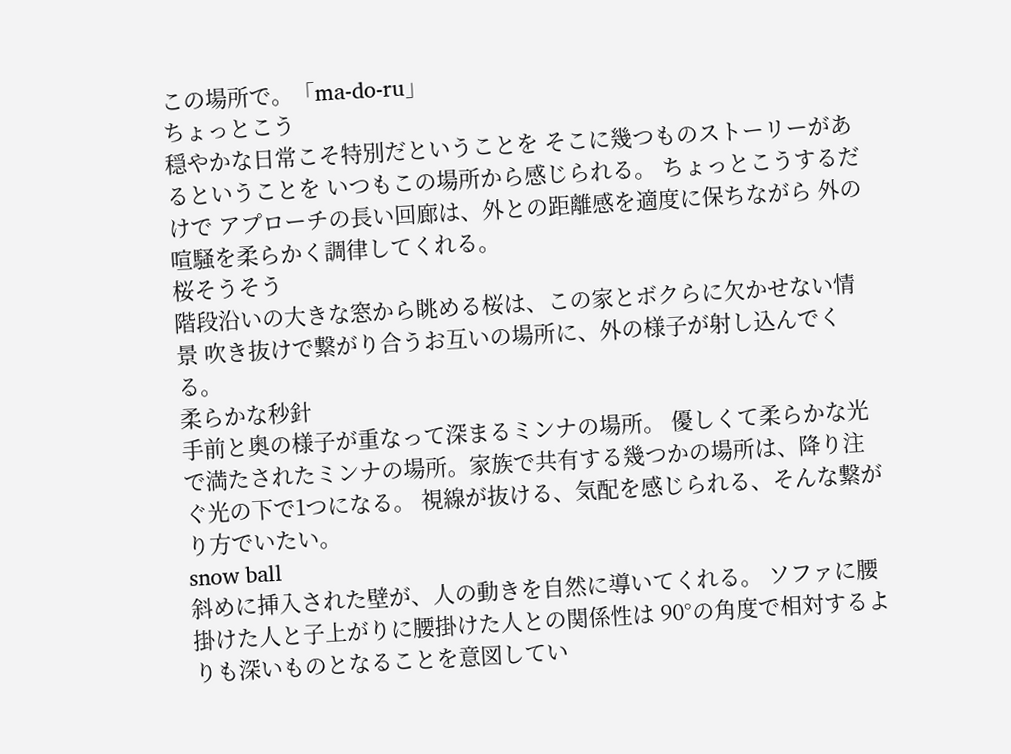この場所で。「ma-do-ru」
ちょっとこう
穏やかな日常こそ特別だということを そこに幾つものストーリーがあるということを いつもこの場所から感じられる。 ちょっとこうするだけで アプローチの長い回廊は、外との距離感を適度に保ちながら 外の喧騒を柔らかく調律してくれる。
桜そうそう
階段沿いの大きな窓から眺める桜は、この家とボクらに欠かせない情景 吹き抜けで繋がり合うお互いの場所に、外の様子が射し込んでくる。
柔らかな秒針
手前と奥の様子が重なって深まるミンナの場所。 優しくて柔らかな光で満たされたミンナの場所。家族で共有する幾つかの場所は、降り注ぐ光の下で1つになる。 視線が抜ける、気配を感じられる、そんな繋がり方でいたい。
snow ball
斜めに挿入された壁が、人の動きを自然に導いてくれる。 ソファに腰掛けた人と子上がりに腰掛けた人との関係性は 90°の角度で相対するよりも深いものとなることを意図してい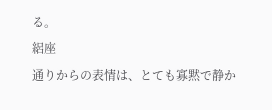る。
絽座
通りからの表情は、とても寡黙で静か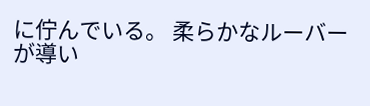に佇んでいる。 柔らかなルーバーが導い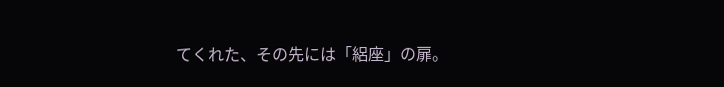てくれた、その先には「絽座」の扉。